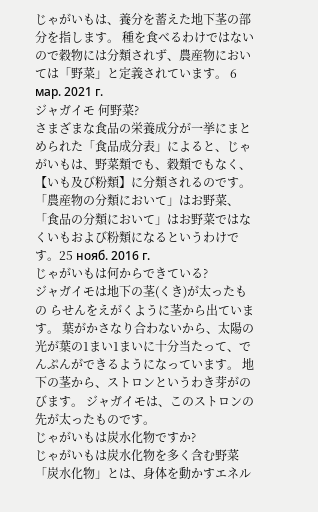じゃがいもは、養分を蓄えた地下茎の部分を指します。 種を食べるわけではないので穀物には分類されず、農産物においては「野菜」と定義されています。 6 мар. 2021 г.
ジャガイモ 何野菜?
さまざまな食品の栄養成分が一挙にまとめられた「食品成分表」によると、じゃがいもは、野菜類でも、穀類でもなく、【いも及び粉類】に分類されるのです。 「農産物の分類において」はお野菜、「食品の分類において」はお野菜ではなくいもおよび粉類になるというわけです。25 нояб. 2016 г.
じゃがいもは何からできている?
ジャガイモは地下の茎(くき)が太ったもの らせんをえがくように茎から出ています。 葉がかさなり合わないから、太陽の光が葉の1まい1まいに十分当たって、でんぷんができるようになっています。 地下の茎から、ストロンというわき芽がのびます。 ジャガイモは、このストロンの先が太ったものです。
じゃがいもは炭水化物ですか?
じゃがいもは炭水化物を多く含む野菜 「炭水化物」とは、身体を動かすエネル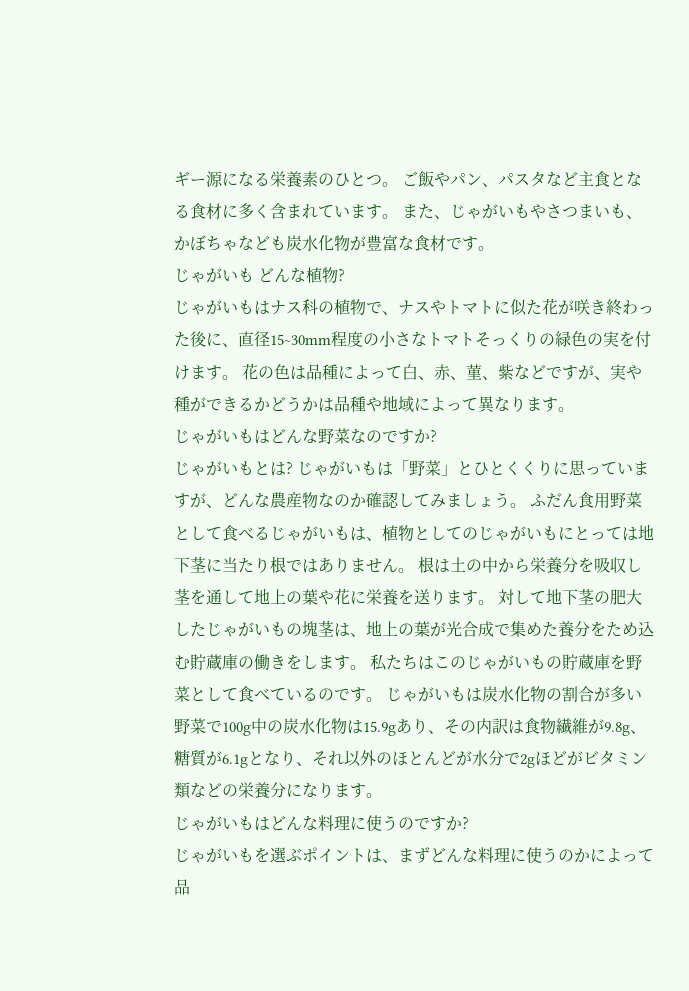ギー源になる栄養素のひとつ。 ご飯やパン、パスタなど主食となる食材に多く含まれています。 また、じゃがいもやさつまいも、かぼちゃなども炭水化物が豊富な食材です。
じゃがいも どんな植物?
じゃがいもはナス科の植物で、ナスやトマトに似た花が咲き終わった後に、直径15~30mm程度の小さなトマトそっくりの緑色の実を付けます。 花の色は品種によって白、赤、菫、紫などですが、実や種ができるかどうかは品種や地域によって異なります。
じゃがいもはどんな野菜なのですか?
じゃがいもとは? じゃがいもは「野菜」とひとくくりに思っていますが、どんな農産物なのか確認してみましょう。 ふだん食用野菜として食べるじゃがいもは、植物としてのじゃがいもにとっては地下茎に当たり根ではありません。 根は土の中から栄養分を吸収し茎を通して地上の葉や花に栄養を送ります。 対して地下茎の肥大したじゃがいもの塊茎は、地上の葉が光合成で集めた養分をため込む貯蔵庫の働きをします。 私たちはこのじゃがいもの貯蔵庫を野菜として食べているのです。 じゃがいもは炭水化物の割合が多い野菜で100g中の炭水化物は15.9gあり、その内訳は食物繊維が9.8g、糖質が6.1gとなり、それ以外のほとんどが水分で2gほどがビタミン類などの栄養分になります。
じゃがいもはどんな料理に使うのですか?
じゃがいもを選ぶポイントは、まずどんな料理に使うのかによって品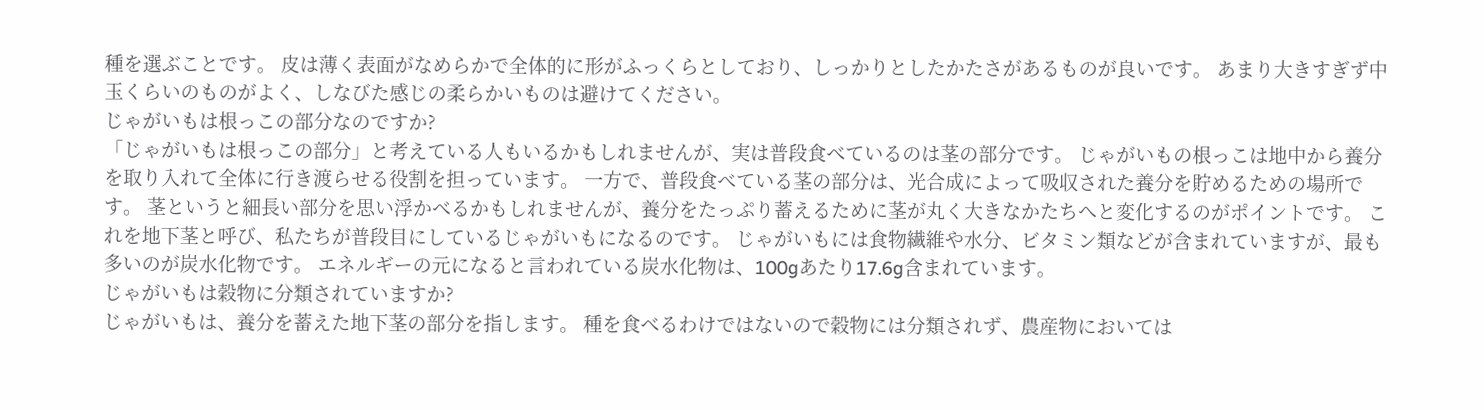種を選ぶことです。 皮は薄く表面がなめらかで全体的に形がふっくらとしており、しっかりとしたかたさがあるものが良いです。 あまり大きすぎず中玉くらいのものがよく、しなびた感じの柔らかいものは避けてください。
じゃがいもは根っこの部分なのですか?
「じゃがいもは根っこの部分」と考えている人もいるかもしれませんが、実は普段食べているのは茎の部分です。 じゃがいもの根っこは地中から養分を取り入れて全体に行き渡らせる役割を担っています。 一方で、普段食べている茎の部分は、光合成によって吸収された養分を貯めるための場所です。 茎というと細長い部分を思い浮かべるかもしれませんが、養分をたっぷり蓄えるために茎が丸く大きなかたちへと変化するのがポイントです。 これを地下茎と呼び、私たちが普段目にしているじゃがいもになるのです。 じゃがいもには食物繊維や水分、ビタミン類などが含まれていますが、最も多いのが炭水化物です。 エネルギーの元になると言われている炭水化物は、100gあたり17.6g含まれています。
じゃがいもは穀物に分類されていますか?
じゃがいもは、養分を蓄えた地下茎の部分を指します。 種を食べるわけではないので穀物には分類されず、農産物においては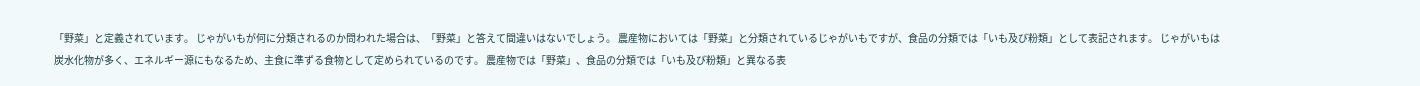「野菜」と定義されています。 じゃがいもが何に分類されるのか問われた場合は、「野菜」と答えて間違いはないでしょう。 農産物においては「野菜」と分類されているじゃがいもですが、食品の分類では「いも及び粉類」として表記されます。 じゃがいもは炭水化物が多く、エネルギー源にもなるため、主食に準ずる食物として定められているのです。 農産物では「野菜」、食品の分類では「いも及び粉類」と異なる表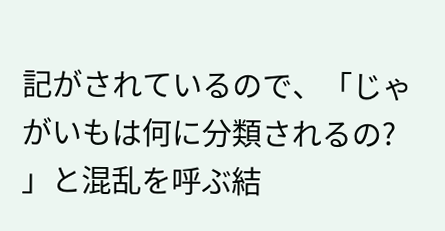記がされているので、「じゃがいもは何に分類されるの? 」と混乱を呼ぶ結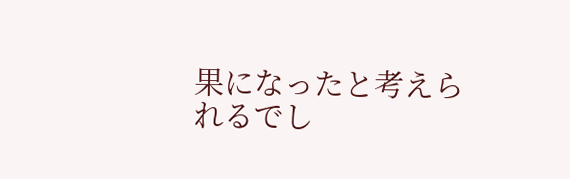果になったと考えられるでし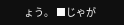ょう。 ■じゃが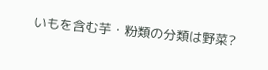いもを含む芋・粉類の分類は野菜?